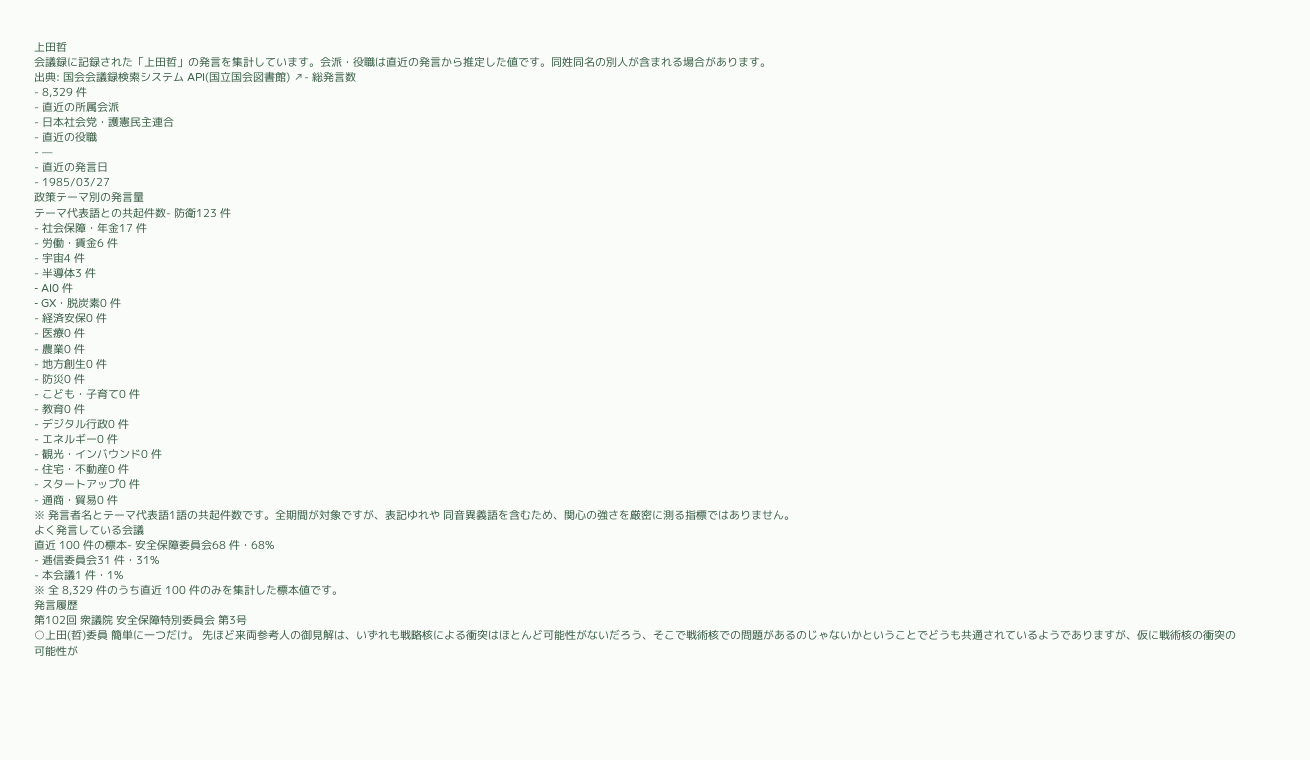上田哲
会議録に記録された「上田哲」の発言を集計しています。会派・役職は直近の発言から推定した値です。同姓同名の別人が含まれる場合があります。
出典: 国会会議録検索システム API(国立国会図書館) ↗- 総発言数
- 8,329 件
- 直近の所属会派
- 日本社会党・護憲民主連合
- 直近の役職
- —
- 直近の発言日
- 1985/03/27
政策テーマ別の発言量
テーマ代表語との共起件数- 防衛123 件
- 社会保障・年金17 件
- 労働・賃金6 件
- 宇宙4 件
- 半導体3 件
- AI0 件
- GX・脱炭素0 件
- 経済安保0 件
- 医療0 件
- 農業0 件
- 地方創生0 件
- 防災0 件
- こども・子育て0 件
- 教育0 件
- デジタル行政0 件
- エネルギー0 件
- 観光・インバウンド0 件
- 住宅・不動産0 件
- スタートアップ0 件
- 通商・貿易0 件
※ 発言者名とテーマ代表語1語の共起件数です。全期間が対象ですが、表記ゆれや 同音異義語を含むため、関心の強さを厳密に測る指標ではありません。
よく発言している会議
直近 100 件の標本- 安全保障委員会68 件・68%
- 逓信委員会31 件・31%
- 本会議1 件・1%
※ 全 8,329 件のうち直近 100 件のみを集計した標本値です。
発言履歴
第102回 衆議院 安全保障特別委員会 第3号
○上田(哲)委員 簡単に一つだけ。 先ほど来両参考人の御見解は、いずれも戦略核による衝突はほとんど可能性がないだろう、そこで戦術核での問題があるのじゃないかということでどうも共通されているようでありますが、仮に戦術核の衝突の可能性が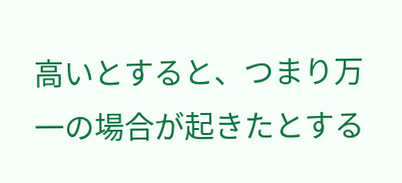高いとすると、つまり万一の場合が起きたとする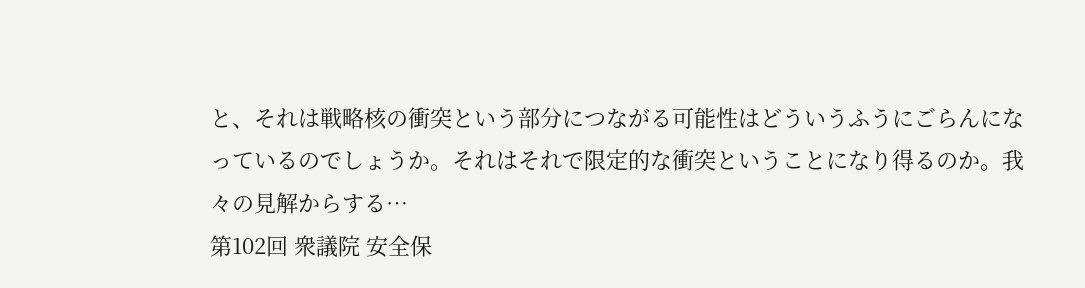と、それは戦略核の衝突という部分につながる可能性はどういうふうにごらんになっているのでしょうか。それはそれで限定的な衝突ということになり得るのか。我々の見解からする…
第102回 衆議院 安全保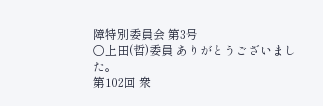障特別委員会 第3号
○上田(哲)委員 ありがとうございました。
第102回 衆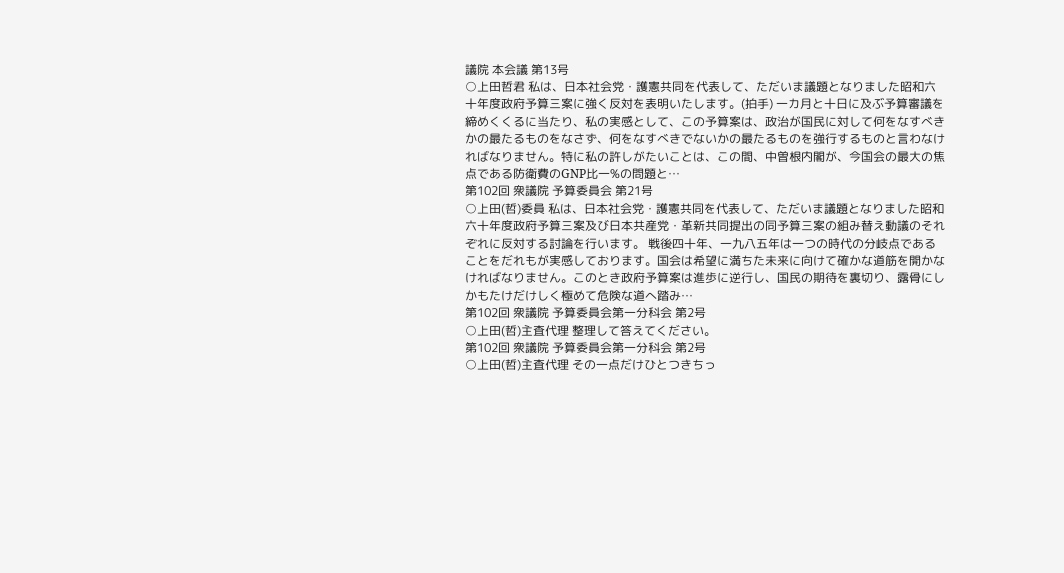議院 本会議 第13号
○上田哲君 私は、日本社会党・護憲共同を代表して、ただいま議題となりました昭和六十年度政府予算三案に強く反対を表明いたします。(拍手) 一カ月と十日に及ぶ予算審議を締めくくるに当たり、私の実感として、この予算案は、政治が国民に対して何をなすべきかの最たるものをなさず、何をなすべきでないかの最たるものを強行するものと言わなければなりません。特に私の許しがたいことは、この間、中曽根内閣が、今国会の最大の焦点である防衛費のGNP比一%の問題と…
第102回 衆議院 予算委員会 第21号
○上田(哲)委員 私は、日本社会党・護憲共同を代表して、ただいま議題となりました昭和六十年度政府予算三案及び日本共産党・革新共同提出の同予算三案の組み替え動議のそれぞれに反対する討論を行います。 戦後四十年、一九八五年は一つの時代の分岐点であることをだれもが実感しております。国会は希望に満ちた未来に向けて確かな道筋を開かなければなりません。このとき政府予算案は進歩に逆行し、国民の期待を裏切り、露骨にしかもたけだけしく極めて危険な道へ踏み…
第102回 衆議院 予算委員会第一分科会 第2号
○上田(哲)主査代理 整理して答えてください。
第102回 衆議院 予算委員会第一分科会 第2号
○上田(哲)主査代理 その一点だけひとつきちっ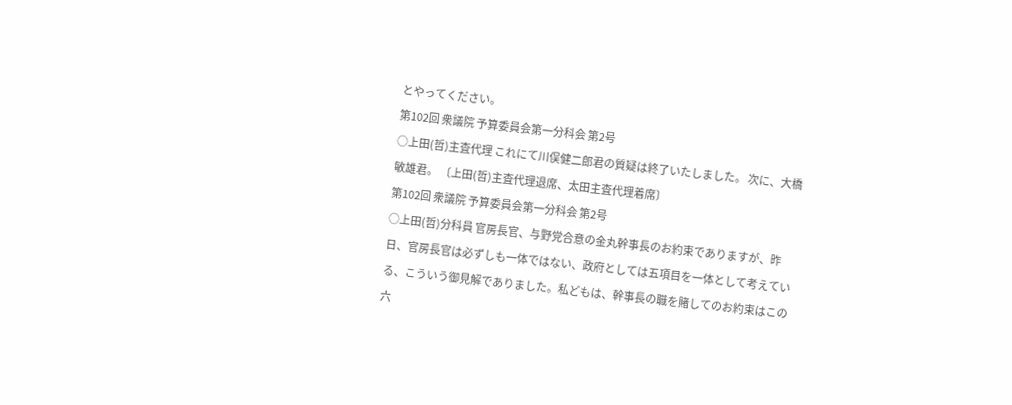とやってください。
第102回 衆議院 予算委員会第一分科会 第2号
○上田(哲)主査代理 これにて川俣健二郎君の質疑は終了いたしました。 次に、大橋敏雄君。 〔上田(哲)主査代理退席、太田主査代理着席〕
第102回 衆議院 予算委員会第一分科会 第2号
○上田(哲)分科員 官房長官、与野党合意の金丸幹事長のお約束でありますが、昨日、官房長官は必ずしも一体ではない、政府としては五項目を一体として考えている、こういう御見解でありました。私どもは、幹事長の職を賭してのお約束はこの六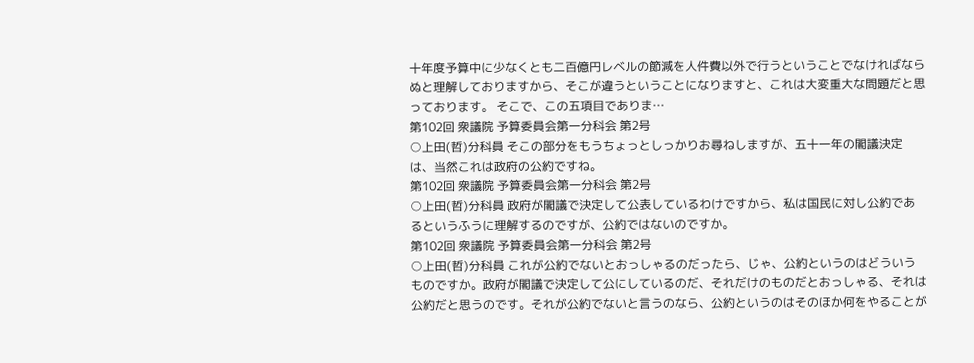十年度予算中に少なくとも二百億円レベルの節減を人件費以外で行うということでなければならぬと理解しておりますから、そこが違うということになりますと、これは大変重大な問題だと思っております。 そこで、この五項目でありま…
第102回 衆議院 予算委員会第一分科会 第2号
○上田(哲)分科員 そこの部分をもうちょっとしっかりお尋ねしますが、五十一年の閣議決定は、当然これは政府の公約ですね。
第102回 衆議院 予算委員会第一分科会 第2号
○上田(哲)分科員 政府が閣議で決定して公表しているわけですから、私は国民に対し公約であるというふうに理解するのですが、公約ではないのですか。
第102回 衆議院 予算委員会第一分科会 第2号
○上田(哲)分科員 これが公約でないとおっしゃるのだったら、じゃ、公約というのはどういうものですか。政府が閣議で決定して公にしているのだ、それだけのものだとおっしゃる、それは公約だと思うのです。それが公約でないと言うのなら、公約というのはそのほか何をやることが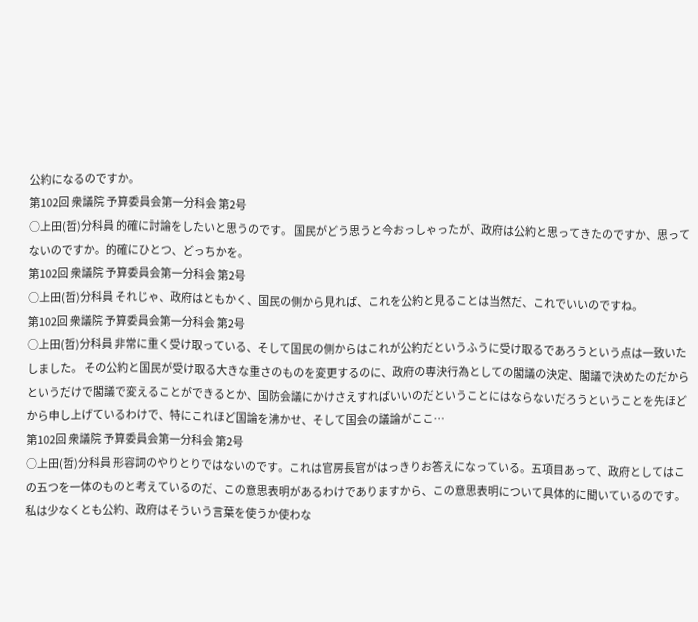公約になるのですか。
第102回 衆議院 予算委員会第一分科会 第2号
○上田(哲)分科員 的確に討論をしたいと思うのです。 国民がどう思うと今おっしゃったが、政府は公約と思ってきたのですか、思ってないのですか。的確にひとつ、どっちかを。
第102回 衆議院 予算委員会第一分科会 第2号
○上田(哲)分科員 それじゃ、政府はともかく、国民の側から見れば、これを公約と見ることは当然だ、これでいいのですね。
第102回 衆議院 予算委員会第一分科会 第2号
○上田(哲)分科員 非常に重く受け取っている、そして国民の側からはこれが公約だというふうに受け取るであろうという点は一致いたしました。 その公約と国民が受け取る大きな重さのものを変更するのに、政府の専決行為としての閣議の決定、閣議で決めたのだからというだけで閣議で変えることができるとか、国防会議にかけさえすればいいのだということにはならないだろうということを先ほどから申し上げているわけで、特にこれほど国論を沸かせ、そして国会の議論がここ…
第102回 衆議院 予算委員会第一分科会 第2号
○上田(哲)分科員 形容詞のやりとりではないのです。これは官房長官がはっきりお答えになっている。五項目あって、政府としてはこの五つを一体のものと考えているのだ、この意思表明があるわけでありますから、この意思表明について具体的に聞いているのです。 私は少なくとも公約、政府はそういう言葉を使うか使わな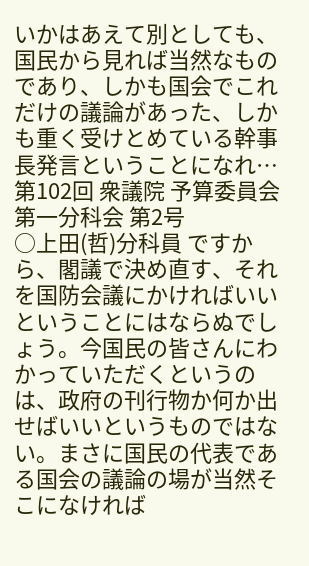いかはあえて別としても、国民から見れば当然なものであり、しかも国会でこれだけの議論があった、しかも重く受けとめている幹事長発言ということになれ…
第102回 衆議院 予算委員会第一分科会 第2号
○上田(哲)分科員 ですから、閣議で決め直す、それを国防会議にかければいいということにはならぬでしょう。今国民の皆さんにわかっていただくというのは、政府の刊行物か何か出せばいいというものではない。まさに国民の代表である国会の議論の場が当然そこになければ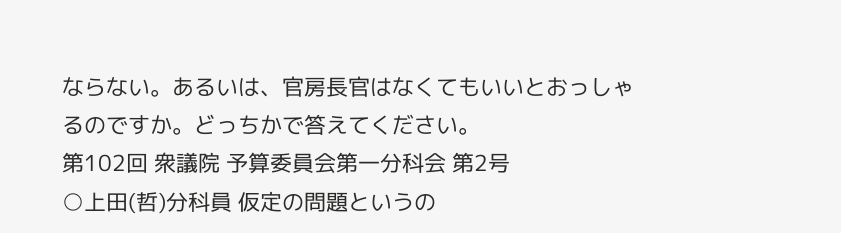ならない。あるいは、官房長官はなくてもいいとおっしゃるのですか。どっちかで答えてください。
第102回 衆議院 予算委員会第一分科会 第2号
○上田(哲)分科員 仮定の問題というの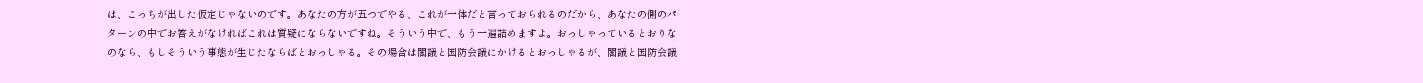は、こっちが出した仮定じゃないのです。あなたの方が五つでやる、これが一体だと言っておられるのだから、あなたの側のパターンの中でお答えがなければこれは質疑にならないですね。そういう中で、もう一遍詰めますよ。おっしゃっているとおりなのなら、もしそういう事態が生じたならばとおっしゃる。その場合は閣議と国防会議にかけるとおっしゃるが、閣議と国防会議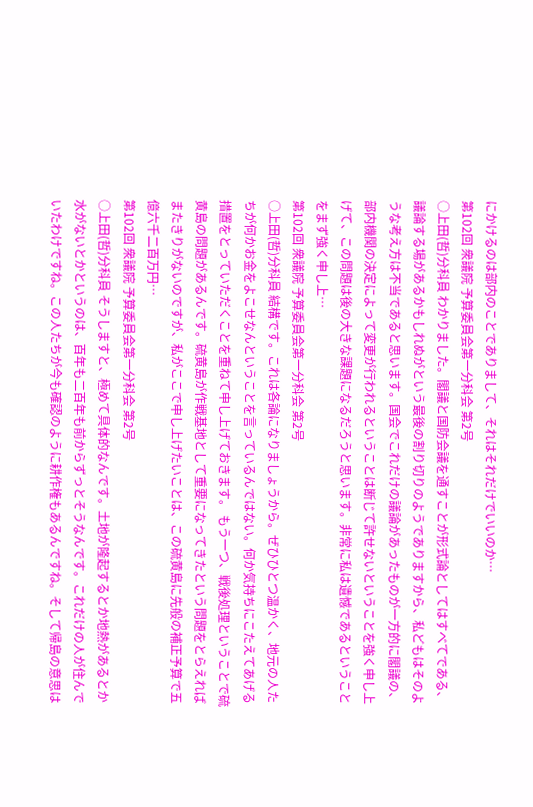にかけるのは部内のことでありまして、それはそれだけでいいのか…
第102回 衆議院 予算委員会第一分科会 第2号
○上田(哲)分科員 わかりました。閣議と国防会議を通すことが形式論としてはすべてである、議論する場があるかもしれぬがという最後の割り切りのようでありますから、私どもはそのような考え方は不当であると思います。国会でこれだけの議論があったものが一方的に閣議の、部内機関の決定によって変更が行われるということは断じて許せないということを強く申し上げて、この問題は後の大きな課題になるだろうと思います。非常に私は遺憾であるということをまず強く申し上…
第102回 衆議院 予算委員会第一分科会 第2号
○上田(哲)分科員 結構です。これは各論になりましょうから。ぜひひとつ温かく、地元の人たちが何かお金をよこせなんということを言っているんではない。何か気持ちにこたえてあげる措置をとっていただくことを重ねて申し上げておきます。 もう一つ、戦後処理ということで硫黄島の問題があるんです。硫黄島が作戦基地として重要になってきたという問題をとらえればまたきりがないのですが、私がここで申し上げたいことは、この硫黄島に先般の補正予算で五億六千二百万円…
第102回 衆議院 予算委員会第一分科会 第2号
○上田(哲)分科員 そうしますと、極めて具体的なんです。土地が隆起するとか地熱があるとか水がないとかというのは、百年も二百年も前からずっとそうなんです。これだけの人が住んでいたわけですね。この人たちが今も確認のように耕作権もあるんですね。そして帰島の意思は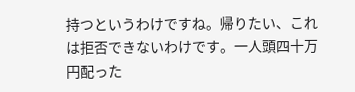持つというわけですね。帰りたい、これは拒否できないわけです。一人頭四十万円配った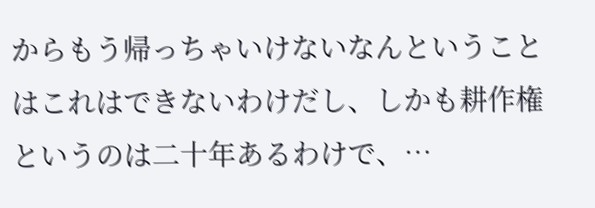からもう帰っちゃいけないなんということはこれはできないわけだし、しかも耕作権というのは二十年あるわけで、…